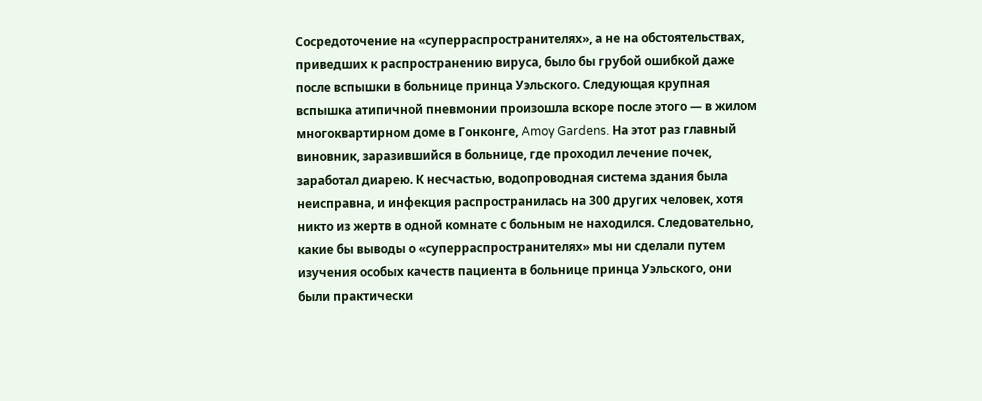Сосредоточение на «суперраспространителях», а не на обстоятельствах, приведших к распространению вируса, было бы грубой ошибкой даже после вспышки в больнице принца Уэльского. Следующая крупная вспышка атипичной пневмонии произошла вскоре после этого — в жилом многоквартирном доме в Гонконге, Amoy Gardens. На этот раз главный виновник, заразившийся в больнице, где проходил лечение почек, заработал диарею. К несчастью, водопроводная система здания была неисправна, и инфекция распространилась на 300 других человек, хотя никто из жертв в одной комнате с больным не находился. Следовательно, какие бы выводы о «суперраспространителях» мы ни сделали путем изучения особых качеств пациента в больнице принца Уэльского, они были практически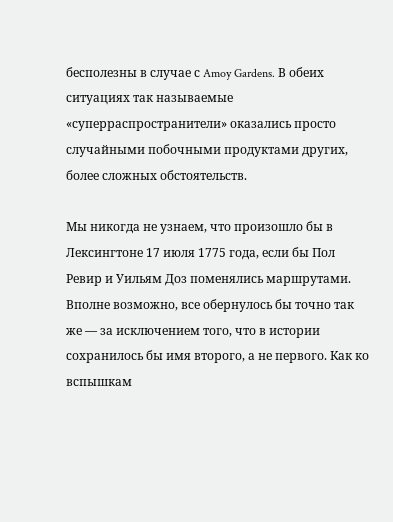бесполезны в случае с Amoy Gardens. В обеих ситуациях так называемые «суперраспространители» оказались просто случайными побочными продуктами других, более сложных обстоятельств.

Мы никогда не узнаем, что произошло бы в Лексингтоне 17 июля 1775 года, если бы Пол Ревир и Уильям Доз поменялись маршрутами. Вполне возможно, все обернулось бы точно так же — за исключением того, что в истории сохранилось бы имя второго, а не первого. Как ко вспышкам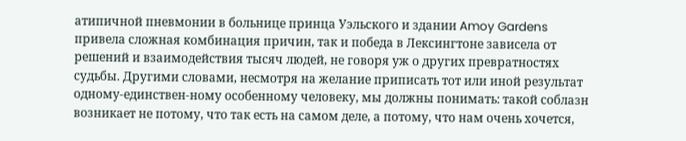атипичной пневмонии в больнице принца Уэльского и здании Amoy Gardens привела сложная комбинация причин, так и победа в Лексингтоне зависела от решений и взаимодействия тысяч людей, не говоря уж о других превратностях судьбы. Другими словами, несмотря на желание приписать тот или иной результат одному-единствен-ному особенному человеку, мы должны понимать: такой соблазн возникает не потому, что так есть на самом деле, а потому, что нам очень хочется,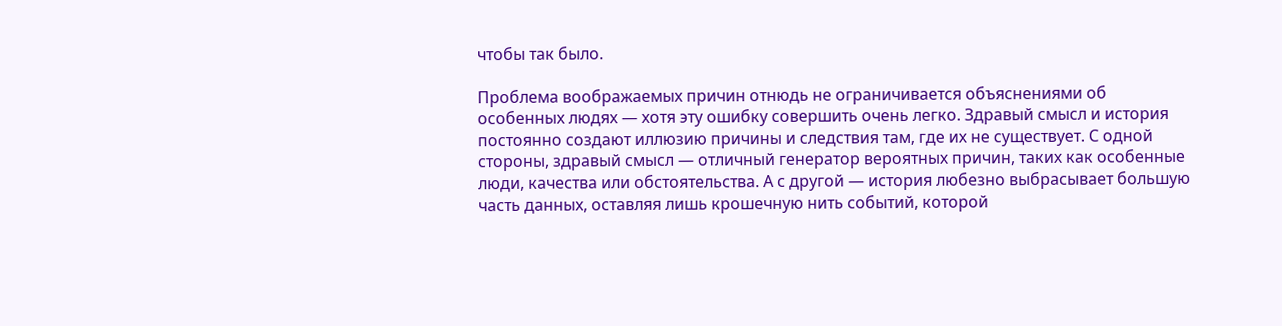чтобы так было.

Проблема воображаемых причин отнюдь не ограничивается объяснениями об особенных людях — хотя эту ошибку совершить очень легко. Здравый смысл и история постоянно создают иллюзию причины и следствия там, где их не существует. С одной стороны, здравый смысл — отличный генератор вероятных причин, таких как особенные люди, качества или обстоятельства. А с другой — история любезно выбрасывает большую часть данных, оставляя лишь крошечную нить событий, которой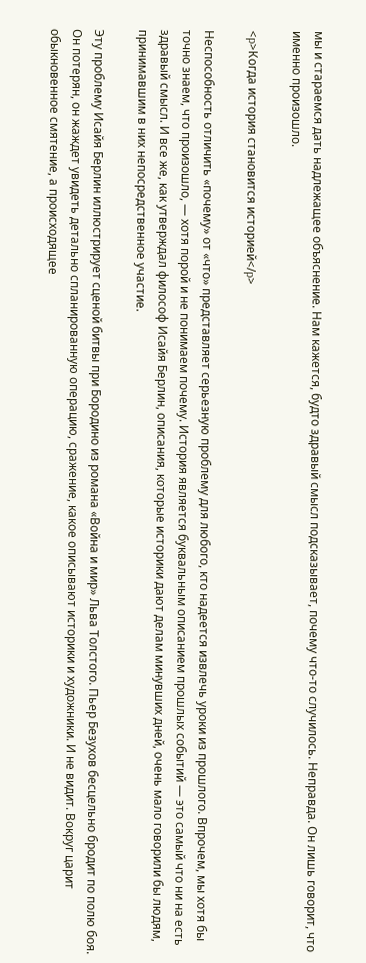мы и стараемся дать надлежащее объяснение. Нам кажется, будто здравый смысл подсказывает, почему что-то случилось. Неправда. Он лишь говорит, что именно произошло.

<p>Когда история становится историей</p>

Неспособность отличить «почему» от «что» представляет серьезную проблему для любого, кто надеется извлечь уроки из прошлого. Впрочем, мы хотя бы точно знаем, что произошло, — хотя порой и не понимаем почему. История является буквальным описанием прошлых событий — это самый что ни на есть здравый смысл. И все же, как утверждал философ Исайя Берлин, описания, которые историки дают делам минувших дней, очень мало говорили бы людям, принимавшим в них непосредственное участие.

Эту проблему Исайя Берлин иллюстрирует сценой битвы при Бородино из романа «Война и мир» Льва Толстого. Пьер Безухов бесцельно бродит по полю боя. Он потерян, он жаждет увидеть детально спланированную операцию, сражение, какое описывают историки и художники. И не видит. Вокруг царит обыкновенное смятение, а происходящее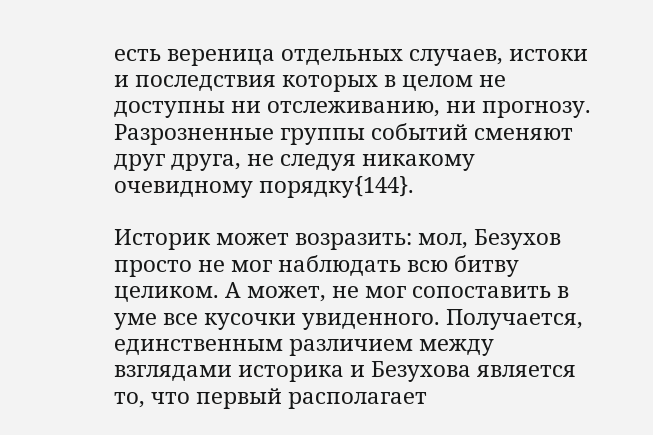есть вереница отдельных случаев, истоки и последствия которых в целом не доступны ни отслеживанию, ни прогнозу. Разрозненные группы событий сменяют друг друга, не следуя никакому очевидному порядку{144}.

Историк может возразить: мол, Безухов просто не мог наблюдать всю битву целиком. А может, не мог сопоставить в уме все кусочки увиденного. Получается, единственным различием между взглядами историка и Безухова является то, что первый располагает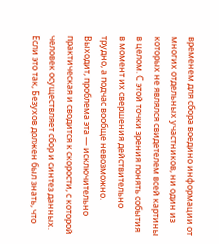временем для сбора воедино информации от многих отдельных участников, ни один из которых не являлся свидетелем всей картины в целом. С этой точки зрения понять события в момент их свершения действительно трудно, а подчас вообще невозможно. Выходит, проблема эта — исключительно практическая и сводится к скорости, с которой человек осуществляет сбор и синтез данных. Если это так, Безухов должен был знать, что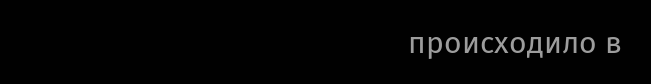происходило в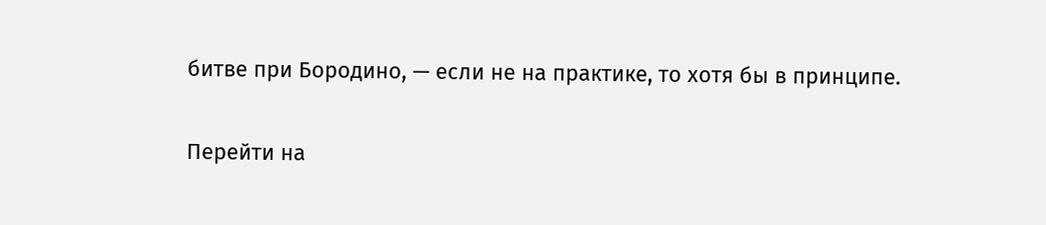битве при Бородино, — если не на практике, то хотя бы в принципе.

Перейти на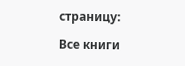страницу:

Все книги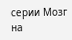серии Мозг на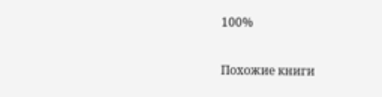100%

Похожие книги